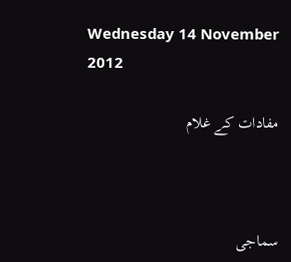Wednesday 14 November 2012

مفادات کے غلام



سماجی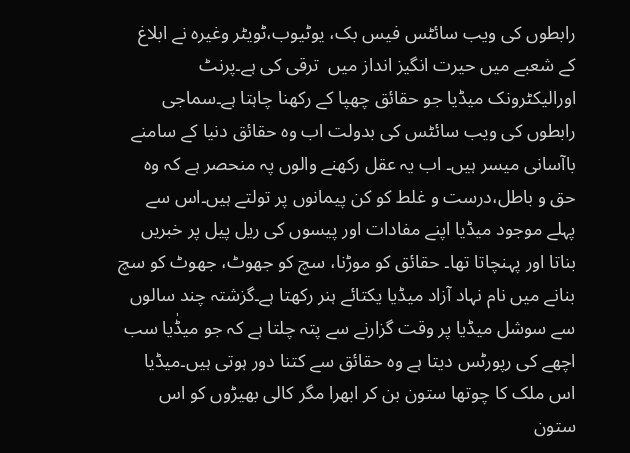رابطوں کی ویب سائٹس فیس بک، یوٹیوب،ٹویٹر وغیرہ نے ابلاغ کے شعبے میں حیرت انگیز انداز میں  ترقی کی ہے۔پرنٹ اورالیکٹرونک میڈیا جو حقائق چھپا کے رکھنا چاہتا ہے۔سماجی رابطوں کی ویب سائٹس کی بدولت اب وہ حقائق دنیا کے سامنے باآسانی میسر ہیں۔ اب یہ عقل رکھنے والوں پہ منحصر ہے کہ وہ حق و باطل،درست و غلط کو کن پیمانوں پر تولتے ہیں۔اس سے پہلے موجود میڈیا اپنے مفادات اور پیسوں کی ریل پیل پر خبریں بناتا اور پہنچاتا تھا۔ حقائق کو موڑنا، سچ کو جھوٹ، جھوٹ کو سچ بنانے میں نام نہاد آزاد میڈیا یکتائے ہنر رکھتا ہے۔گزشتہ چند سالوں سے سوشل میڈیا پر وقت گزارنے سے پتہ چلتا ہے کہ جو میڈٰیا سب اچھے کی رپورٹس دیتا ہے وہ حقائق سے کتنا دور ہوتی ہیں۔میڈیا اس ملک کا چوتھا ستون بن کر ابھرا مگر کالی بھیڑوں کو اس ستون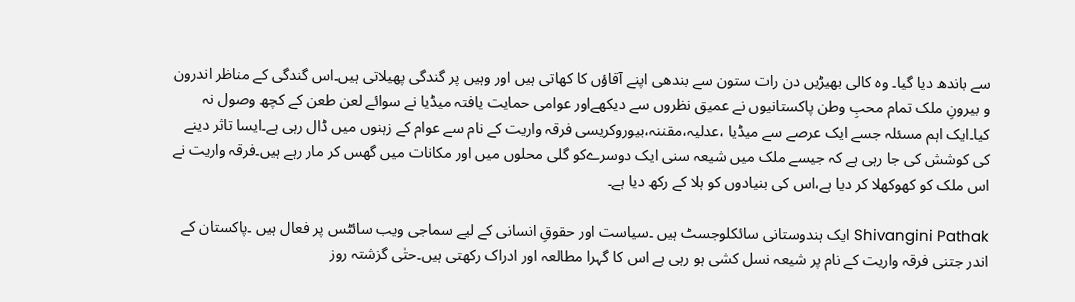سے باندھ دیا گیا۔ وہ کالی بھیڑیں دن رات ستون سے بندھی اپنے آقاؤں کا کھاتی ہیں اور وہیں پر گندگی پھیلاتی ہیں۔اس گندگی کے مناظر اندرون و بیرونِ ملک تمام محبِ وطن پاکستانیوں نے عمیق نظروں سے دیکھےاور عوامی حمایت یافتہ میڈیا نے سوائے لعن طعن کے کچھ وصول نہ کیا۔ایک اہم مسئلہ جسے ایک عرصے سے میڈیا ،عدلیہ،مقننہ،بیوروکریسی فرقہ واریت کے نام سے عوام کے زہنوں میں ڈال رہی ہے۔ایسا تاثر دینے کی کوشش کی جا رہی ہے کہ جیسے ملک میں شیعہ سنی ایک دوسرےکو گلی محلوں میں اور مکانات میں گھس کر مار رہے ہیں۔فرقہ واریت نے اس ملک کو کھوکھلا کر دیا ہے،اس کی بنیادوں کو ہلا کے رکھ دیا ہے۔

Shivangini Pathak ایک ہندوستانی سائکلوجسٹ ہیں ۔سیاست اور حقوقِ انسانی کے لیے سماجی ویب سائٹس پر فعال ہیں ۔پاکستان کے اندر جتنی فرقہ واریت کے نام پر شیعہ نسل کشی ہو رہی ہے اس کا گہرا مطالعہ اور ادراک رکھتی ہیں۔حتٰی گزشتہ روز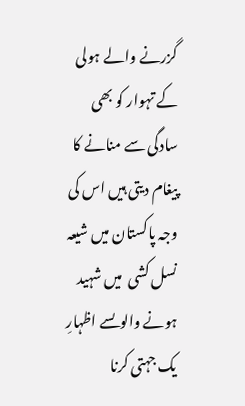گزرنے والے ہولی کے تہوار کو بھی سادگی سے منانے کا پیغام دیتی ہیں اس کی وجہ پاکستان میں شیعہ نسل کشی  میں شہید ہونے والوںسے اظہارِ یک جہتی کرنا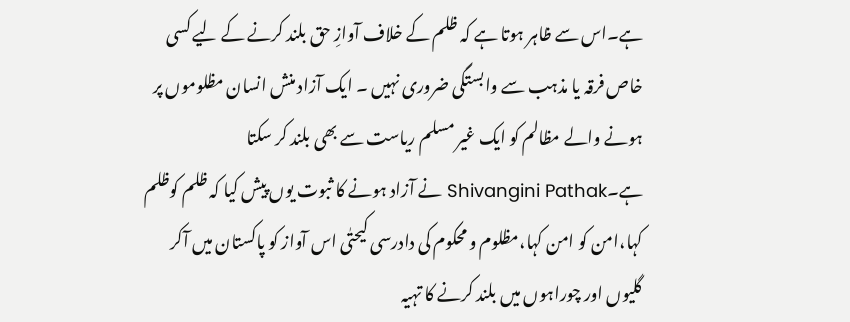ہے۔اس سے ظاہر ہوتا ہے کہ ظلم کے خلاف آوازِ حق بلند کرنے کے لیے کسی خاص فرقہ یا مذہب سے وابستگی ضروری نہیں ۔ ایک آزاد منش انسان مظلوموں پر ہونے والے مظالم کو ایک غیر مسلم ریاست سے بھی بلند کر سکتا ہے۔Shivangini Pathak نے آزاد ہونے کا ثبوت یوں پیش کیا کہ ظلم کوظلم کہا،امن کو امن کہا،مظلوم و محکوم کی دادرسی کیحتٰی اس آواز کو پاکستان میں آکر گلیوں اور چوراہوں میں بلند کرنے کا تہیہ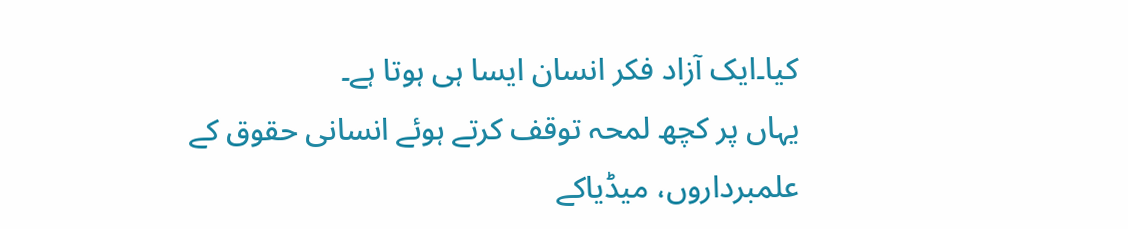کیا۔ایک آزاد فکر انسان ایسا ہی ہوتا ہے۔
یہاں پر کچھ لمحہ توقف کرتے ہوئے انسانی حقوق کے علمبرداروں، میڈیاکے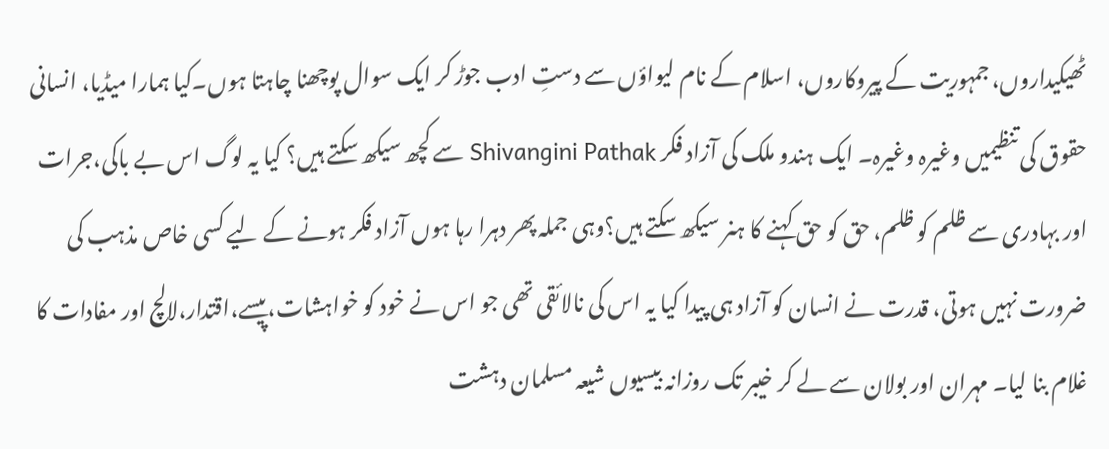ٹھیکیداروں، جمہوریت کے پیروکاروں، اسلام کے نام لیواؤں سے دستِ ادب جوڑ کر ایک سوال پوچھنا چاہتا ہوں۔کیا ہمارا میڈیا، انسانی حقوق کی تنظیمیں وغیرہ وغیرہ۔ ایک ہندو ملک کی آزاد فکر Shivangini Pathak سے کچھ سیکھ سکتے ہیں؟ کیا یہ لوگ اس بے باکی،جرات اور بہادری سے ظلم کو ظلم، حق کو حق کہنے کا ہنر سیکھ سکتے ہیں؟وہی جملہ پھر دہرا رہا ہوں آزاد فکر ہونے کے لیے کسی خاص مذہب کی ضرورت نہیں ہوتی، قدرت نے انسان کو آزاد ہی پیدا کیا یہ اس کی نالائقی تھی جو اس نے خود کو خواہشات،پیسے،اقتدار،لالچ اور مفادات کا غلام بنا لیا۔ مہران اور بولان سے لے کر خیبر تک روزانہ بیسیوں شیعہ مسلمان دہشت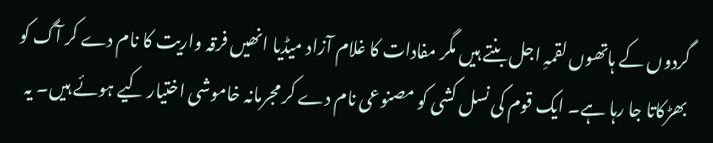گردوں کے ہاتھوں لقمہِ اجل بنتے ہیں مگر مفادات کا غلام آزاد میڈیا انھیں فرقہ واریت کا نام دے کر آگ کو بھڑکاتا جا رہا ہے۔ ایک قوم کی نسل کشی کو مصنوعی نام دے کر مجرمانہ خاموشی اختیار کیے ہوئے ہیں۔ یہ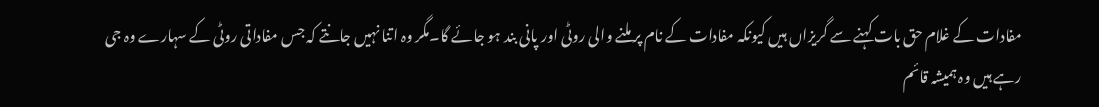مفادات کے غلام حق بات کہنے سے گریزاں ہیں کیونکہ مفادات کے نام پر ملنے والی روٹی اور پانی بند ہو جائے گا۔مگر وہ اتنا نہیں جانتے کہ جس مفاداتی روٹی کے سہارے وہ جی رہے ہیں وہ ہمیشہ قائم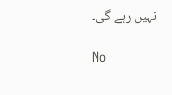نہیں رہے گی۔

No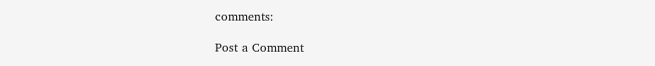comments:

Post a Comment